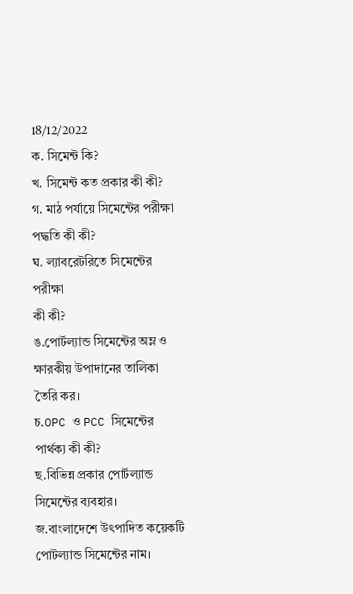18/12/2022
ক. সিমেন্ট কি?
খ. সিমেন্ট কত প্রকার কী কী?
গ. মাঠ পর্যায়ে সিমেন্টের পরীক্ষা
পদ্ধতি কী কী?
ঘ. ল্যাবরেটরিতে সিমেন্টের পরীক্ষা
কী কী?
ঙ.পোর্টল্যান্ড সিমেন্টের অম্ল ও
ক্ষারকীয় উপাদানের তালিকা
তৈরি কর।
চ.OPC ও PCC সিমেন্টের পার্থক্য কী কী?
ছ.বিভিন্ন প্রকার পোর্টল্যান্ড
সিমেন্টের ব্যবহার।
জ.বাংলাদেশে উৎপাদিত কয়েকটি
পোটল্যান্ড সিমেন্টের নাম।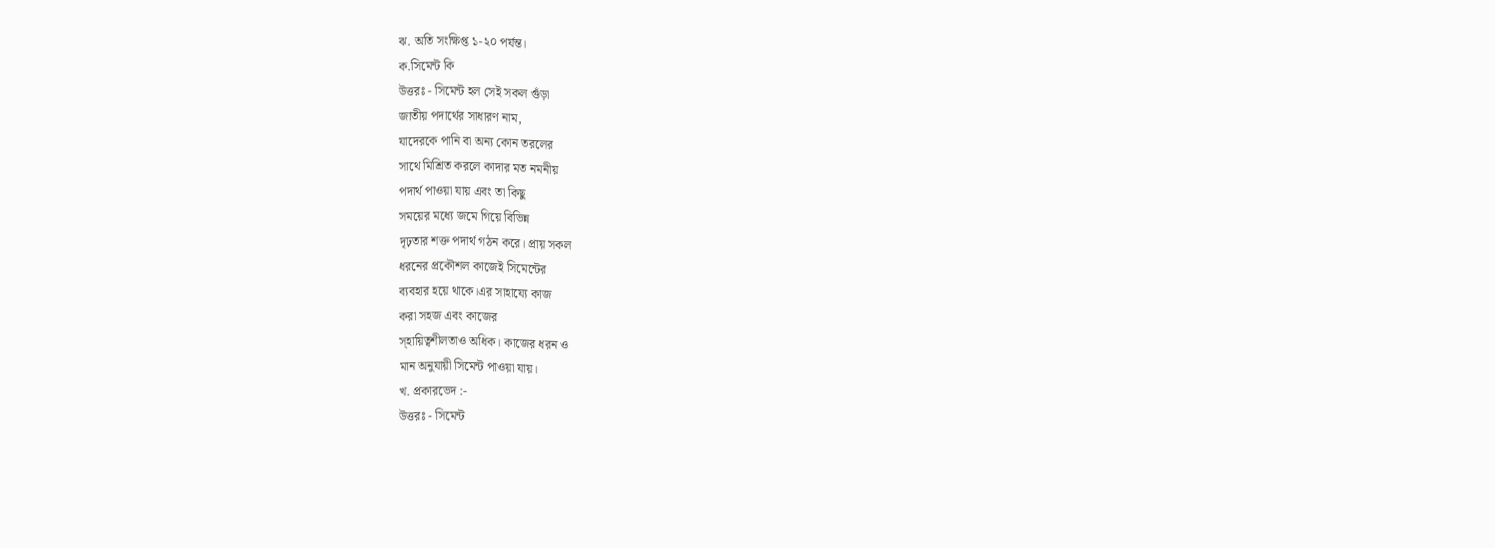ঝ. অতি সংক্ষিপ্ত ১-২০ পর্যন্ত।
ক.সিমেন্ট কি
উত্তরঃ - সিমেন্ট হল সেই সকল গুঁড়া
জাতীয় পদার্থের সাধারণ নাম,
যাদেরকে পানি বা অন্য কোন তরলের
সাথে মিশ্রিত করলে কাদার মত নমনীয়
পদার্থ পাওয়া যায় এবং তা কিছু
সময়ের মধ্যে জমে গিয়ে বিভিন্ন
দৃঢ়তার শক্ত পদার্থ গঠন করে। প্রায় সকল
ধরনের প্রকৌশল কাজেই সিমেন্টের
ব্যবহার হয়ে থাকে।এর সাহায্যে কাজ
করা সহজ এবং কাজের
স্হায়িত্বশীলতাও অধিক। কাজের ধরন ও
মান অনুযায়ী সিমেন্ট পাওয়া যায়।
খ. প্রকারভেদ :-
উত্তরঃ - সিমেন্ট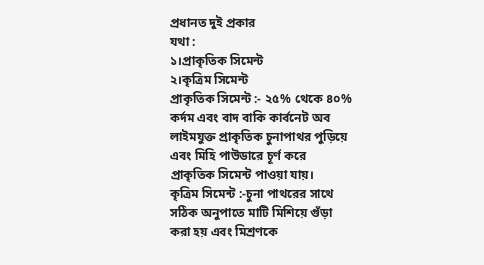প্রধানত দুই প্রকার
যথা :
১।প্রাকৃতিক সিমেন্ট
২।কৃত্রিম সিমেন্ট
প্রাকৃতিক সিমেন্ট :- ২৫% থেকে ৪০%
কর্দম এবং বাদ বাকি কার্বনেট অব
লাইমযুক্ত প্রাকৃতিক চুনাপাথর পুড়িয়ে
এবং মিহি পাউডারে চূর্ণ করে
প্রাকৃতিক সিমেন্ট পাওয়া যায়।
কৃত্রিম সিমেন্ট :-চুনা পাথরের সাথে
সঠিক অনুপাতে মাটি মিশিয়ে গুঁড়া
করা হয় এবং মিশ্রণকে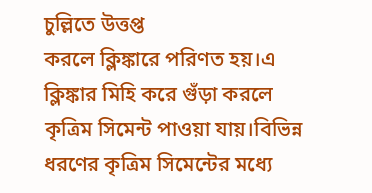চুল্লিতে উত্তপ্ত
করলে ক্লিঙ্কারে পরিণত হয়।এ
ক্লিঙ্কার মিহি করে গুঁড়া করলে
কৃত্রিম সিমেন্ট পাওয়া যায়।বিভিন্ন
ধরণের কৃত্রিম সিমেন্টের মধ্যে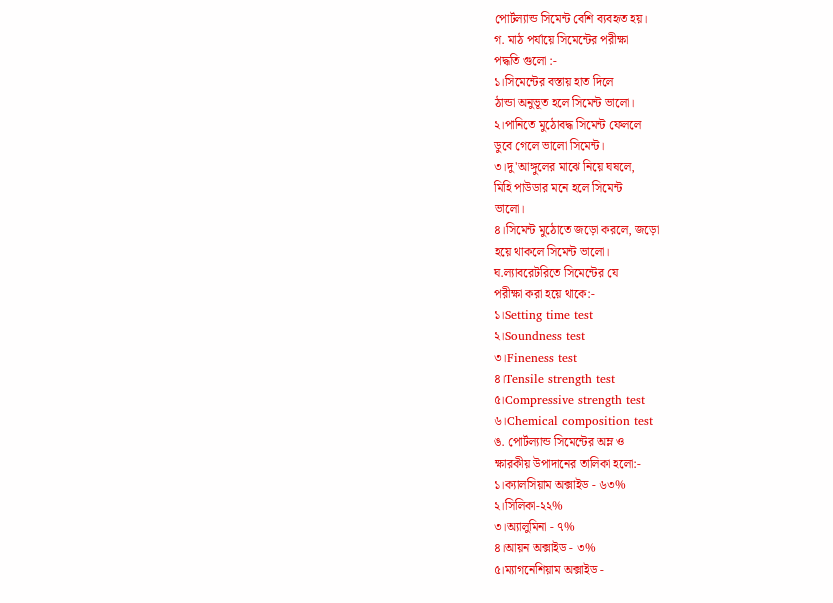পোর্টল্যান্ড সিমেন্ট বেশি ব্যবহৃত হয়।
গ. মাঠ পর্যায়ে সিমেন্টের পরীক্ষা
পদ্ধতি গুলো :-
১।সিমেন্টের বস্তায় হাত দিলে
ঠান্ডা অনুভূত হলে সিমেন্ট ভালো।
২।পানিতে মুঠোবদ্ধ সিমেন্ট ফেললে
ডুবে গেলে ভালো সিমেন্ট।
৩।দু'আঙ্গুলের মাঝে নিয়ে ঘষলে,
মিহি পাউডার মনে হলে সিমেন্ট
ভালো।
৪।সিমেন্ট মুঠোতে জড়ো করলে, জড়ো
হয়ে থাকলে সিমেন্ট ভালো।
ঘ.ল্যাবরেটরিতে সিমেন্টের যে
পরীক্ষা করা হয়ে থাকে:-
১।Setting time test
২।Soundness test
৩।Fineness test
৪।Tensile strength test
৫।Compressive strength test
৬।Chemical composition test
ঙ. পোর্টল্যান্ড সিমেন্টের অম্ল ও
ক্ষারকীয় উপাদানের তালিকা হলো:-
১।ক্যালসিয়াম অক্সাইড - ৬৩%
২।সিলিকা-২২%
৩।অ্যালুমিনা - ৭%
৪।আয়ন অক্সাইড - ৩%
৫।ম্যাগনেশিয়াম অক্সাইড -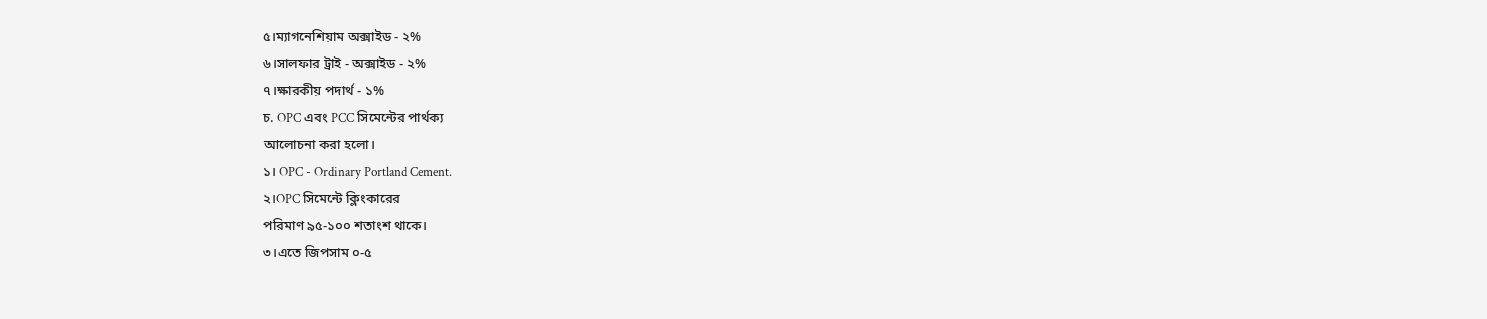৫।ম্যাগনেশিয়াম অক্সাইড - ২%
৬।সালফার ট্রাই - অক্সাইড - ২%
৭।ক্ষারকীয় পদার্থ - ১%
চ. OPC এবং PCC সিমেন্টের পার্থক্য
আলোচনা করা হলো।
১। OPC - Ordinary Portland Cement.
২।OPC সিমেন্টে ক্লিংকারের
পরিমাণ ৯৫-১০০ শতাংশ থাকে।
৩।এতে জিপসাম ০-৫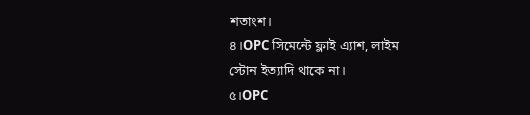শতাংশ।
৪।OPC সিমেন্টে ফ্লাই এ্যাশ, লাইম
স্টোন ইত্যাদি থাকে না।
৫।OPC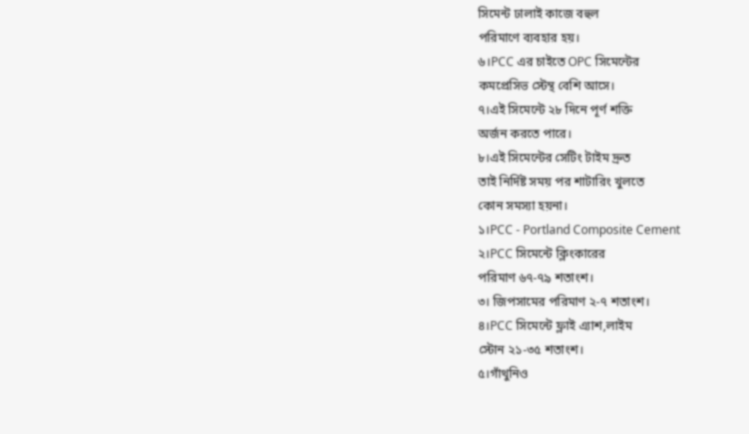সিমেন্ট ঢালাই কাজে বহুল
পরিমাণে ব্যবহার হয়।
৬।PCC এর চাইতে OPC সিমেন্টের
কমপ্রেসিভ স্টেন্থ বেশি আসে।
৭।এই সিমেন্টে ২৮ দিনে পূর্ণ শক্তি
অর্জন করতে পারে।
৮।এই সিমেন্টের সেটিং টাইম দ্রুত
তাই নির্দিষ্ট সময় পর শাটারিং খুলতে
কোন সমস্যা হয়না।
১।PCC - Portland Composite Cement
২।PCC সিমেন্টে ক্লিংকারের
পরিমাণ ৬৭-৭৯ শতাংশ।
৩। জিপসামের পরিমাণ ২-৭ শতাংশ।
৪।PCC সিমেন্টে ফ্লাই এ্যাশ,লাইম
স্টোন ২১-৩৫ শতাংশ।
৫।গাঁথুনিও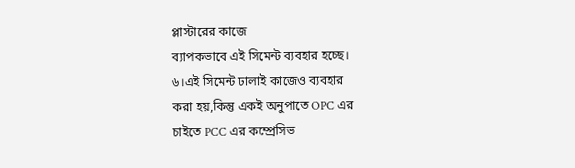প্লাস্টারের কাজে
ব্যাপকভাবে এই সিমেন্ট ব্যবহার হচ্ছে।
৬।এই সিমেন্ট ঢালাই কাজেও ব্যবহার
করা হয়,কিন্তু একই অনুপাতে OPC এর
চাইতে PCC এর কম্প্রেসিভ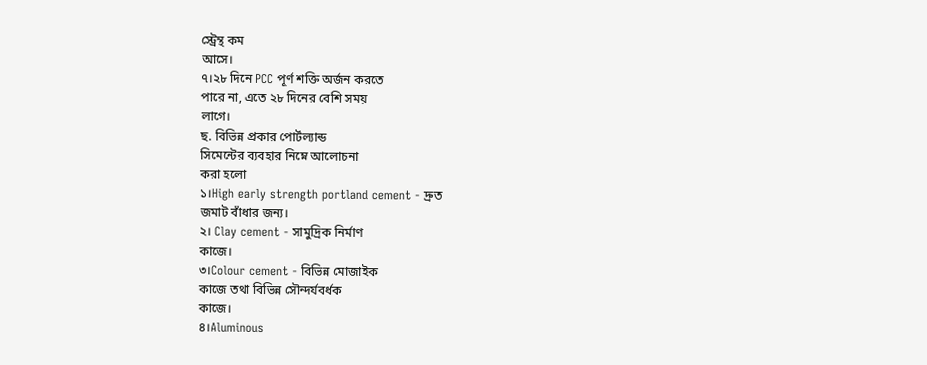স্ট্রেন্থ কম
আসে।
৭।২৮ দিনে PCC পূর্ণ শক্তি অর্জন করতে
পারে না, এতে ২৮ দিনের বেশি সময়
লাগে।
ছ. বিভিন্ন প্রকার পোর্টল্যান্ড
সিমেন্টের ব্যবহার নিম্নে আলোচনা
করা হলো
১।High early strength portland cement - দ্রুত
জমাট বাঁধার জন্য।
২। Clay cement - সামুদ্রিক নির্মাণ
কাজে।
৩।Colour cement - বিভিন্ন মোজাইক
কাজে তথা বিভিন্ন সৌন্দর্যবর্ধক
কাজে।
৪।Aluminous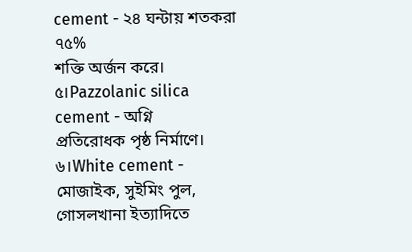cement - ২৪ ঘন্টায় শতকরা ৭৫%
শক্তি অর্জন করে।
৫।Pazzolanic silica cement - অগ্নি
প্রতিরোধক পৃষ্ঠ নির্মাণে।
৬।White cement - মোজাইক, সুইমিং পুল,
গোসলখানা ইত্যাদিতে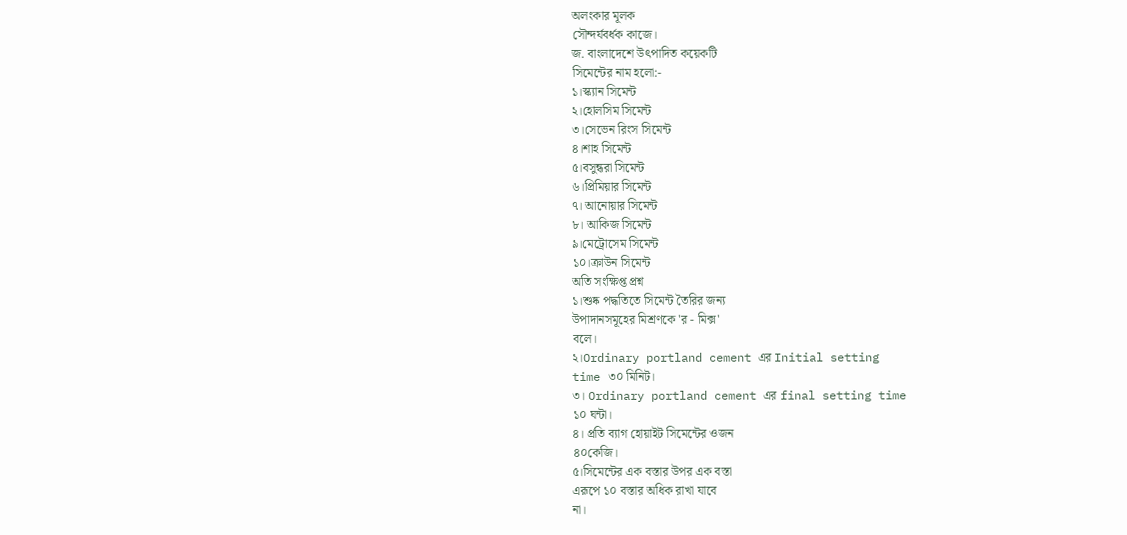অলংকার মূলক
সৌন্দর্যবর্ধক কাজে।
জ. বাংলাদেশে উৎপাদিত কয়েকটি
সিমেন্টের নাম হলো:-
১।স্ক্যান সিমেন্ট
২।হোলসিম সিমেন্ট
৩।সেভেন রিংস সিমেন্ট
৪।শাহ সিমেন্ট
৫।বসুন্ধরা সিমেন্ট
৬।প্রিমিয়ার সিমেন্ট
৭। আনোয়ার সিমেন্ট
৮। আকিজ সিমেন্ট
৯।মেট্রোসেম সিমেন্ট
১০।ক্রাউন সিমেন্ট
অতি সংক্ষিপ্ত প্রশ্ন
১।শুষ্ক পদ্ধতিতে সিমেন্ট তৈরির জন্য
উপাদানসমূহের মিশ্রণকে 'র - মিক্স'
বলে।
২।Ordinary portland cement এর Initial setting
time ৩০ মিনিট।
৩। Ordinary portland cement এর final setting time
১০ ঘন্টা।
৪। প্রতি ব্যাগ হোয়াইট সিমেন্টের ওজন
৪০কেজি।
৫।সিমেন্টের এক বস্তার উপর এক বস্তা
এরূপে ১০ বস্তার অধিক রাখা যাবে
না।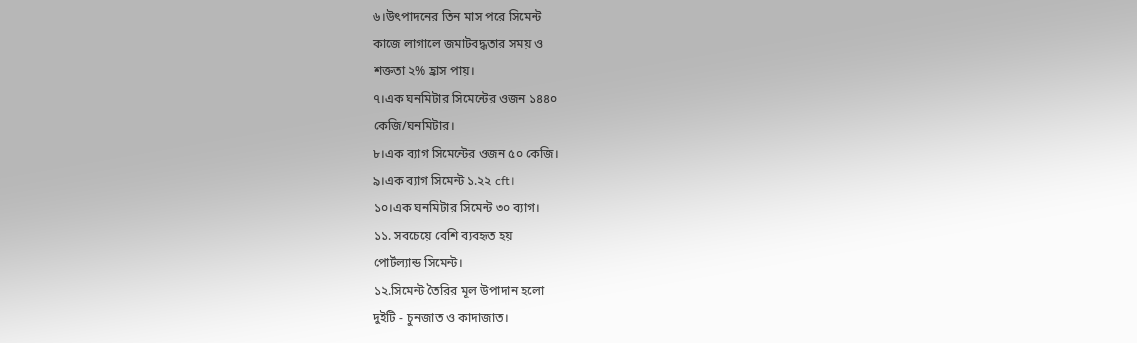৬।উৎপাদনের তিন মাস পরে সিমেন্ট
কাজে লাগালে জমাটবদ্ধতার সময় ও
শক্ততা ২% হ্রাস পায়।
৭।এক ঘনমিটার সিমেন্টের ওজন ১৪৪০
কেজি/ঘনমিটার।
৮।এক ব্যাগ সিমেন্টের ওজন ৫০ কেজি।
৯।এক ব্যাগ সিমেন্ট ১.২২ cft।
১০।এক ঘনমিটার সিমেন্ট ৩০ ব্যাগ।
১১. সবচেয়ে বেশি ব্যবহৃত হয়
পোর্টল্যান্ড সিমেন্ট।
১২.সিমেন্ট তৈরির মূল উপাদান হলো
দুইটি - চুনজাত ও কাদাজাত।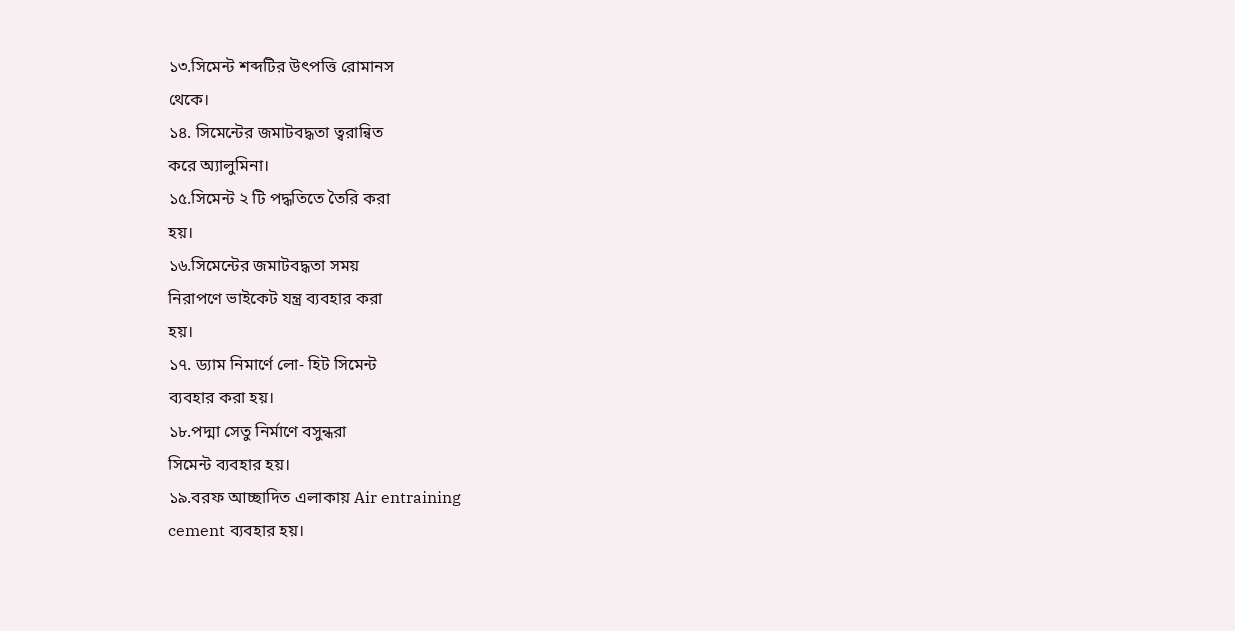১৩.সিমেন্ট শব্দটির উৎপত্তি রোমানস
থেকে।
১৪. সিমেন্টের জমাটবদ্ধতা ত্বরান্বিত
করে অ্যালুমিনা।
১৫.সিমেন্ট ২ টি পদ্ধতিতে তৈরি করা
হয়।
১৬.সিমেন্টের জমাটবদ্ধতা সময়
নিরাপণে ভাইকেট যন্ত্র ব্যবহার করা
হয়।
১৭. ড্যাম নিমার্ণে লো- হিট সিমেন্ট
ব্যবহার করা হয়।
১৮.পদ্মা সেতু নির্মাণে বসুন্ধরা
সিমেন্ট ব্যবহার হয়।
১৯.বরফ আচ্ছাদিত এলাকায় Air entraining
cement ব্যবহার হয়।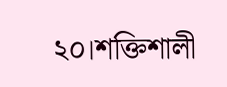২০।শক্তিশালী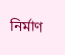নির্মাণ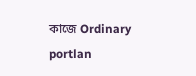কাজে Ordinary
portlan